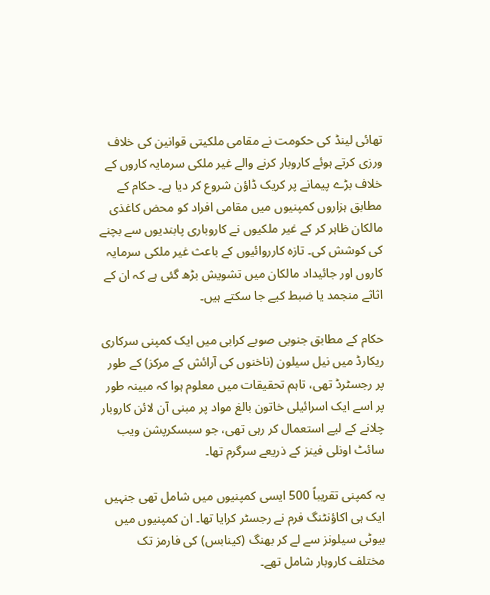تھائی لینڈ کی حکومت نے مقامی ملکیتی قوانین کی خلاف ورزی کرتے ہوئے کاروبار کرنے والے غیر ملکی سرمایہ کاروں کے خلاف بڑے پیمانے پر کریک ڈاؤن شروع کر دیا ہے۔ حکام کے مطابق ہزاروں کمپنیوں میں مقامی افراد کو محض کاغذی مالکان ظاہر کر کے غیر ملکیوں نے کاروباری پابندیوں سے بچنے کی کوشش کی۔ تازہ کارروائیوں کے باعث غیر ملکی سرمایہ کاروں اور جائیداد مالکان میں تشویش بڑھ گئی ہے کہ ان کے اثاثے منجمد یا ضبط کیے جا سکتے ہیں۔

حکام کے مطابق جنوبی صوبے کرابی میں ایک کمپنی سرکاری ریکارڈ میں نیل سیلون (ناخنوں کی آرائش کے مرکز) کے طور پر رجسٹرڈ تھی، تاہم تحقیقات میں معلوم ہوا کہ مبینہ طور پر اسے ایک اسرائیلی خاتون بالغ مواد پر مبنی آن لائن کاروبار چلانے کے لیے استعمال کر رہی تھی، جو سبسکرپشن ویب سائٹ اونلی فینز کے ذریعے سرگرم تھا۔

یہ کمپنی تقریباً 500 ایسی کمپنیوں میں شامل تھی جنہیں ایک ہی اکاؤنٹنگ فرم نے رجسٹر کرایا تھا۔ ان کمپنیوں میں بیوٹی سیلونز سے لے کر بھنگ (کینابس) کی فارمز تک مختلف کاروبار شامل تھے۔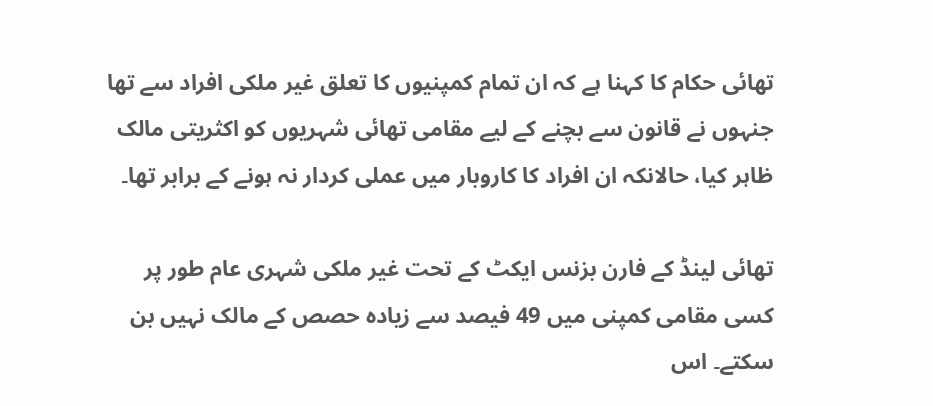تھائی حکام کا کہنا ہے کہ ان تمام کمپنیوں کا تعلق غیر ملکی افراد سے تھا جنہوں نے قانون سے بچنے کے لیے مقامی تھائی شہریوں کو اکثریتی مالک ظاہر کیا، حالانکہ ان افراد کا کاروبار میں عملی کردار نہ ہونے کے برابر تھا۔

تھائی لینڈ کے فارن بزنس ایکٹ کے تحت غیر ملکی شہری عام طور پر کسی مقامی کمپنی میں 49 فیصد سے زیادہ حصص کے مالک نہیں بن سکتے۔ اس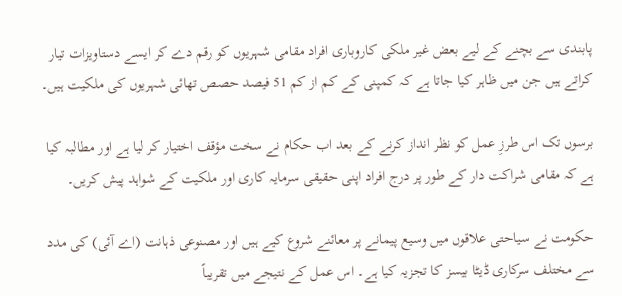پابندی سے بچنے کے لیے بعض غیر ملکی کاروباری افراد مقامی شہریوں کو رقم دے کر ایسے دستاویزات تیار کراتے ہیں جن میں ظاہر کیا جاتا ہے کہ کمپنی کے کم از کم 51 فیصد حصص تھائی شہریوں کی ملکیت ہیں۔

برسوں تک اس طرزِ عمل کو نظر انداز کرنے کے بعد اب حکام نے سخت مؤقف اختیار کر لیا ہے اور مطالبہ کیا ہے کہ مقامی شراکت دار کے طور پر درج افراد اپنی حقیقی سرمایہ کاری اور ملکیت کے شواہد پیش کریں۔

حکومت نے سیاحتی علاقوں میں وسیع پیمانے پر معائنے شروع کیے ہیں اور مصنوعی ذہانت (اے آئی) کی مدد سے مختلف سرکاری ڈیٹا بیسز کا تجزیہ کیا ہے۔ اس عمل کے نتیجے میں تقریباً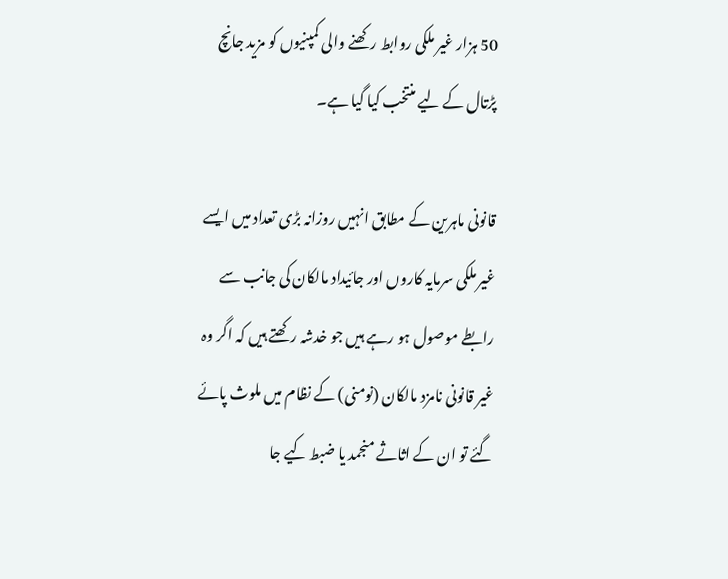50 ہزار غیر ملکی روابط رکھنے والی کمپنیوں کو مزید جانچ پڑتال کے لیے منتخب کیا گیا ہے۔

قانونی ماہرین کے مطابق انہیں روزانہ بڑی تعداد میں ایسے غیر ملکی سرمایہ کاروں اور جائیداد مالکان کی جانب سے رابطے موصول ہو رہے ہیں جو خدشہ رکھتے ہیں کہ اگر وہ غیر قانونی نامزد مالکان (نومنی) کے نظام میں ملوث پائے گئے تو ان کے اثاثے منجمد یا ضبط کیے جا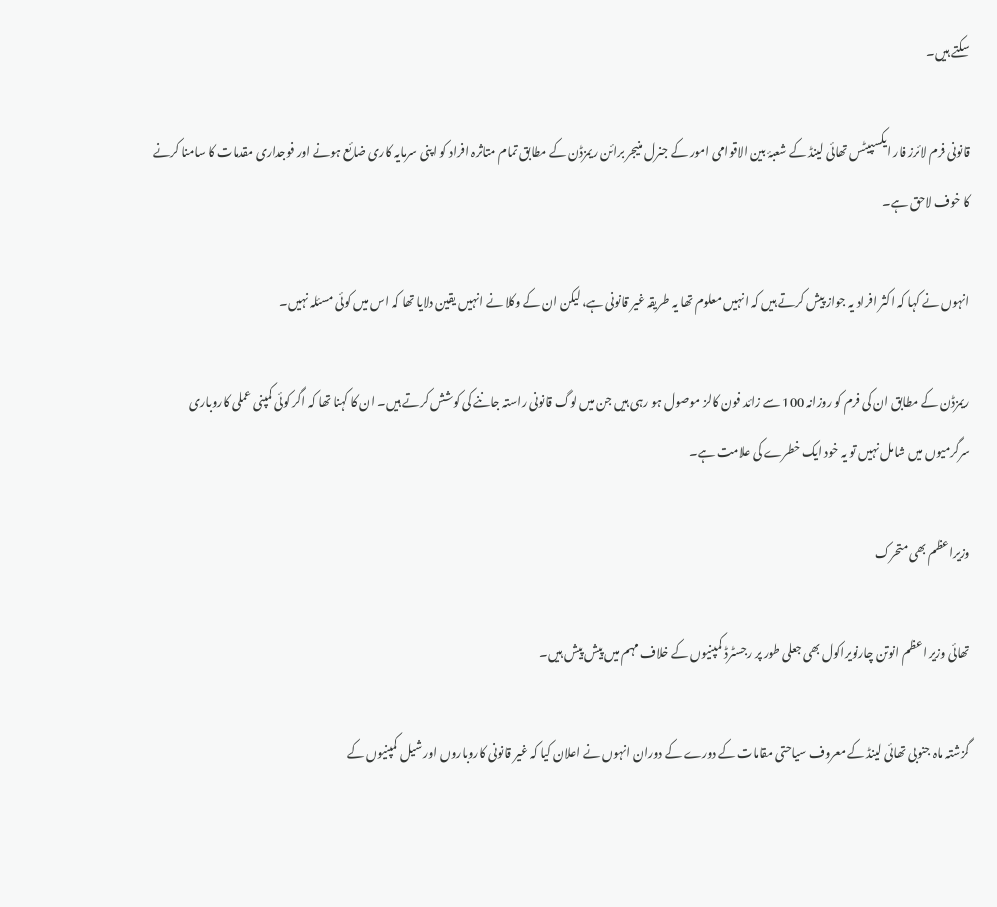سکتے ہیں۔

قانونی فرم لائرز فار ایکسپیٹس تھائی لینڈ کے شعبۂ بین الاقوامی امور کے جنرل منیجر برائن ریمزڈن کے مطابق تمام متاثرہ افراد کو اپنی سرمایہ کاری ضائع ہونے اور فوجداری مقدمات کا سامنا کرنے کا خوف لاحق ہے۔

انہوں نے کہا کہ اکثر افراد یہ جواز پیش کرتے ہیں کہ انہیں معلوم تھا یہ طریقہ غیر قانونی ہے، لیکن ان کے وکلا نے انہیں یقین دلایا تھا کہ اس میں کوئی مسئلہ نہیں۔

ریمزڈن کے مطابق ان کی فرم کو روزانہ 100 سے زائد فون کالز موصول ہو رہی ہیں جن میں لوگ قانونی راستہ جاننے کی کوشش کرتے ہیں۔ ان کا کہنا تھا کہ اگر کوئی کمپنی عملی کاروباری سرگرمیوں میں شامل نہیں تو یہ خود ایک خطرے کی علامت ہے۔

وزیراعظم بھی متحرک

تھائی وزیر اعظم انوتن چارنویراکول بھی جعلی طور پر رجسٹرڈ کمپنیوں کے خلاف مہم میں پیش پیش ہیں۔

گزشتہ ماہ جنوبی تھائی لینڈ کے معروف سیاحتی مقامات کے دورے کے دوران انہوں نے اعلان کیا کہ غیر قانونی کاروباروں اور شیل کمپنیوں کے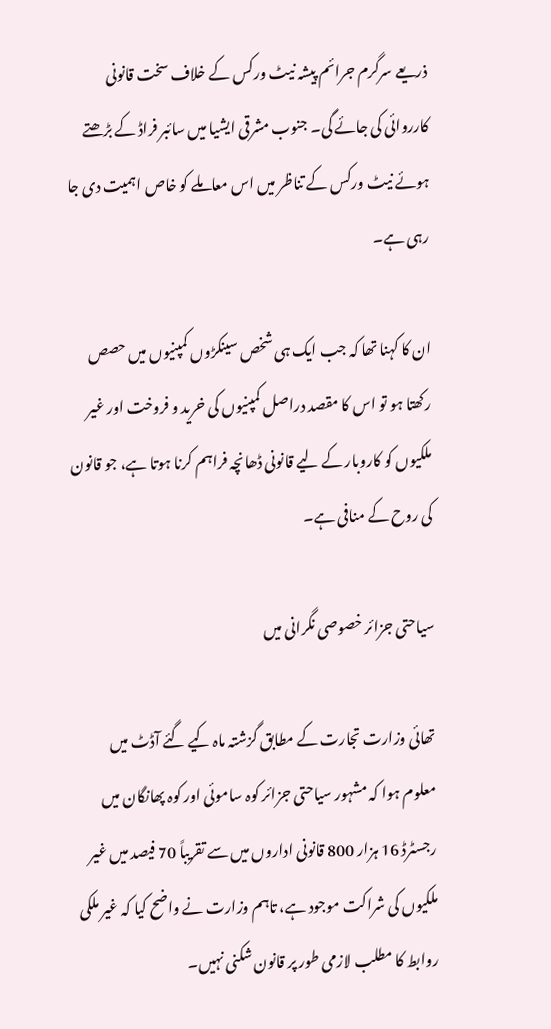ذریعے سرگرم جرائم پیشہ نیٹ ورکس کے خلاف سخت قانونی کارروائی کی جائے گی۔ جنوب مشرقی ایشیا میں سائبر فراڈ کے بڑھتے ہوئے نیٹ ورکس کے تناظر میں اس معاملے کو خاص اہمیت دی جا رہی ہے۔

ان کا کہنا تھا کہ جب ایک ہی شخص سینکڑوں کمپنیوں میں حصص رکھتا ہو تو اس کا مقصد دراصل کمپنیوں کی خرید و فروخت اور غیر ملکیوں کو کاروبار کے لیے قانونی ڈھانچہ فراہم کرنا ہوتا ہے، جو قانون کی روح کے منافی ہے۔

سیاحتی جزائر خصوصی نگرانی میں

تھائی وزارت تجارت کے مطابق گزشتہ ماہ کیے گئے آڈٹ میں معلوم ہوا کہ مشہور سیاحتی جزائر کوہ ساموئی اور کوہ پھانگان میں رجسٹرڈ 16 ہزار 800 قانونی اداروں میں سے تقریباً 70 فیصد میں غیر ملکیوں کی شراکت موجود ہے، تاہم وزارت نے واضح کیا کہ غیر ملکی روابط کا مطلب لازمی طور پر قانون شکنی نہیں۔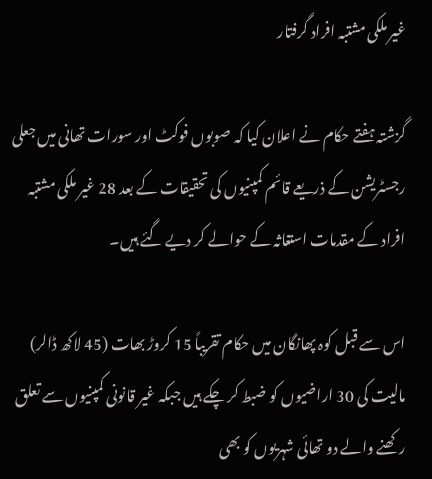غیر ملکی مشتبہ افراد گرفتار

گزشتہ ہفتے حکام نے اعلان کیا کہ صوبوں فوکٹ اور سورات تھانی میں جعلی رجسٹریشن کے ذریعے قائم کمپنیوں کی تحقیقات کے بعد 28 غیر ملکی مشتبہ افراد کے مقدمات استغاثہ کے حوالے کر دیے گئے ہیں۔

اس سے قبل کوہ پھانگان میں حکام تقریباً 15 کروڑ بھات (45 لاکھ ڈالر) مالیت کی 30 اراضیوں کو ضبط کر چکے ہیں جبکہ غیر قانونی کمپنیوں سے تعلق رکھنے والے دو تھائی شہریوں کو بھی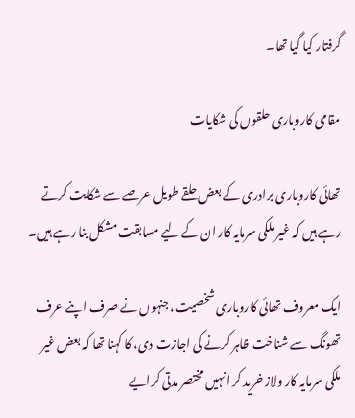گرفتار کیا گیا تھا۔

مقامی کاروباری حلقوں کی شکایات

تھائی کاروباری برادری کے بعض حلقے طویل عرصے سے شکایت کرتے رہے ہیں کہ غیر ملکی سرمایہ کار ان کے لیے مسابقت مشکل بنا رہے ہیں۔

ایک معروف تھائی کاروباری شخصیت، جنہوں نے صرف اپنے عرف تھونگ سے شناخت ظاہر کرنے کی اجازت دی، کا کہنا تھا کہ بعض غیر ملکی سرمایہ کار ولاز خرید کر انہیں مختصر مدتی کرایے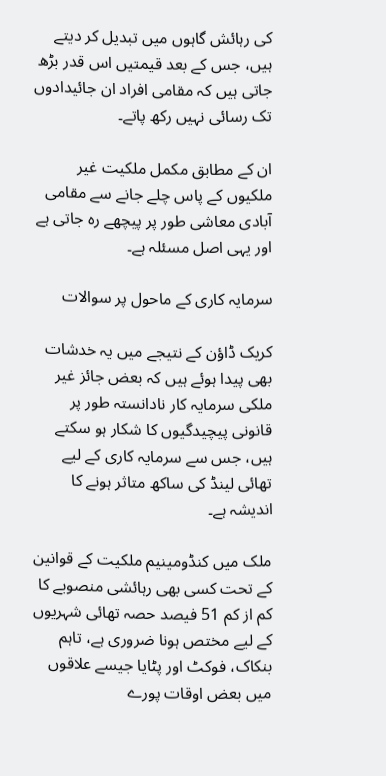کی رہائش گاہوں میں تبدیل کر دیتے ہیں، جس کے بعد قیمتیں اس قدر بڑھ جاتی ہیں کہ مقامی افراد ان جائیدادوں تک رسائی نہیں رکھ پاتے۔

ان کے مطابق مکمل ملکیت غیر ملکیوں کے پاس چلے جانے سے مقامی آبادی معاشی طور پر پیچھے رہ جاتی ہے اور یہی اصل مسئلہ ہے۔

سرمایہ کاری کے ماحول پر سوالات

کریک ڈاؤن کے نتیجے میں یہ خدشات بھی پیدا ہوئے ہیں کہ بعض جائز غیر ملکی سرمایہ کار نادانستہ طور پر قانونی پیچیدگیوں کا شکار ہو سکتے ہیں، جس سے سرمایہ کاری کے لیے تھائی لینڈ کی ساکھ متاثر ہونے کا اندیشہ ہے۔

ملک میں کنڈومینیم ملکیت کے قوانین کے تحت کسی بھی رہائشی منصوبے کا کم از کم 51 فیصد حصہ تھائی شہریوں کے لیے مختص ہونا ضروری ہے، تاہم بنکاک، فوکٹ اور پٹایا جیسے علاقوں میں بعض اوقات پورے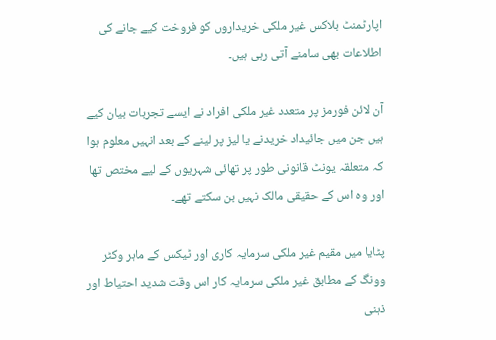اپارٹمنٹ بلاکس غیر ملکی خریداروں کو فروخت کیے جانے کی اطلاعات بھی سامنے آتی رہی ہیں۔

آن لائن فورمز پر متعدد غیر ملکی افراد نے ایسے تجربات بیان کیے ہیں جن میں جائیداد خریدنے یا لیز پر لینے کے بعد انہیں معلوم ہوا کہ متعلقہ یونٹ قانونی طور پر تھائی شہریوں کے لیے مختص تھا اور وہ اس کے حقیقی مالک نہیں بن سکتے تھے۔

پٹایا میں مقیم غیر ملکی سرمایہ کاری اور ٹیکس کے ماہر وکٹر وونگ کے مطابق غیر ملکی سرمایہ کار اس وقت شدید احتیاط اور ذہنی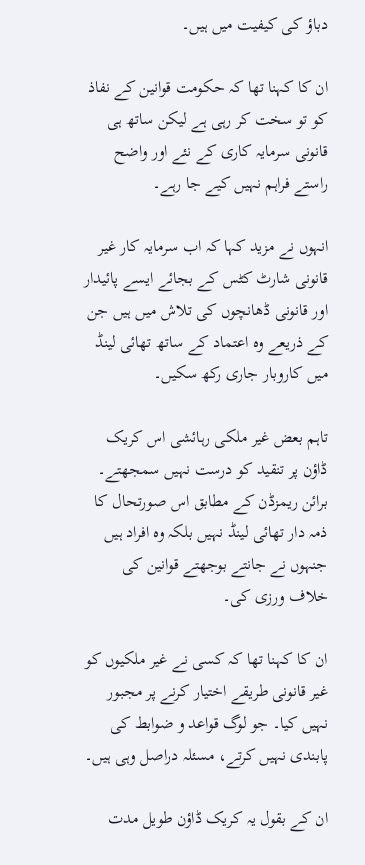دباؤ کی کیفیت میں ہیں۔

ان کا کہنا تھا کہ حکومت قوانین کے نفاذ کو تو سخت کر رہی ہے لیکن ساتھ ہی قانونی سرمایہ کاری کے نئے اور واضح راستے فراہم نہیں کیے جا رہے۔

انہوں نے مزید کہا کہ اب سرمایہ کار غیر قانونی شارٹ کٹس کے بجائے ایسے پائیدار اور قانونی ڈھانچوں کی تلاش میں ہیں جن کے ذریعے وہ اعتماد کے ساتھ تھائی لینڈ میں کاروبار جاری رکھ سکیں۔

تاہم بعض غیر ملکی رہائشی اس کریک ڈاؤن پر تنقید کو درست نہیں سمجھتے۔ برائن ریمزڈن کے مطابق اس صورتحال کا ذمہ دار تھائی لینڈ نہیں بلکہ وہ افراد ہیں جنہوں نے جانتے بوجھتے قوانین کی خلاف ورزی کی۔

ان کا کہنا تھا کہ کسی نے غیر ملکیوں کو غیر قانونی طریقے اختیار کرنے پر مجبور نہیں کیا۔ جو لوگ قواعد و ضوابط کی پابندی نہیں کرتے، مسئلہ دراصل وہی ہیں۔

ان کے بقول یہ کریک ڈاؤن طویل مدت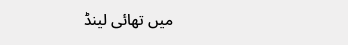میں تھائی لینڈ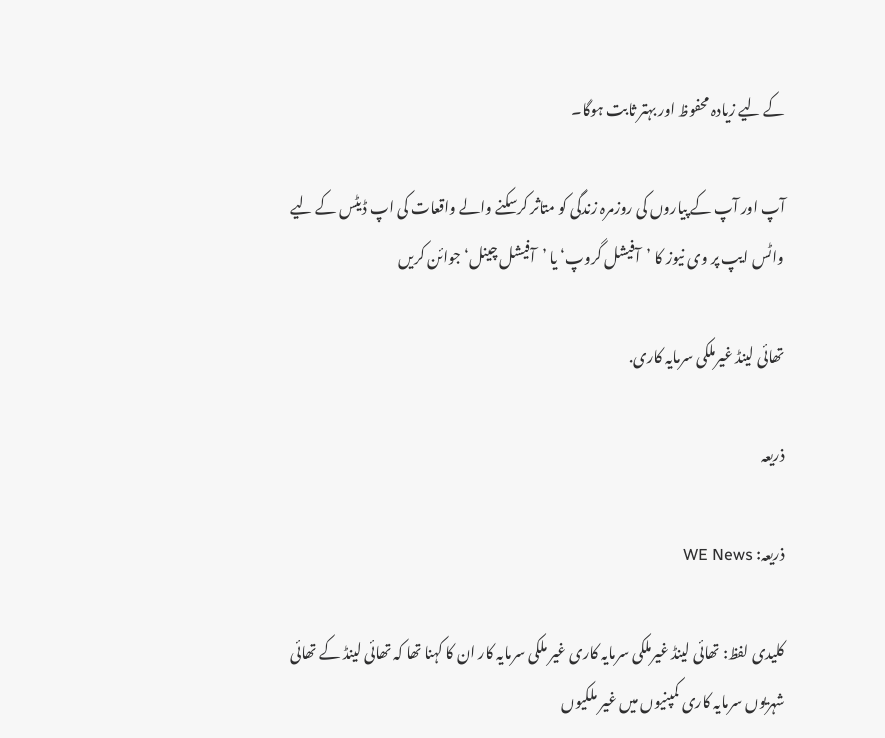کے لیے زیادہ محفوظ اور بہتر ثابت ہوگا۔

آپ اور آپ کے پیاروں کی روزمرہ زندگی کو متاثر کرسکنے والے واقعات کی اپ ڈیٹس کے لیے واٹس ایپ پر وی نیوز کا ’آفیشل گروپ‘ یا ’آفیشل چینل‘ جوائن کریں

تھائی لینڈ غیرملکی سرمایہ کاری.

ذریعہ

ذریعہ: WE News

کلیدی لفظ: تھائی لینڈ غیرملکی سرمایہ کاری غیر ملکی سرمایہ کار ان کا کہنا تھا کہ تھائی لینڈ کے تھائی شہریوں سرمایہ کاری کمپنیوں میں غیر ملکیوں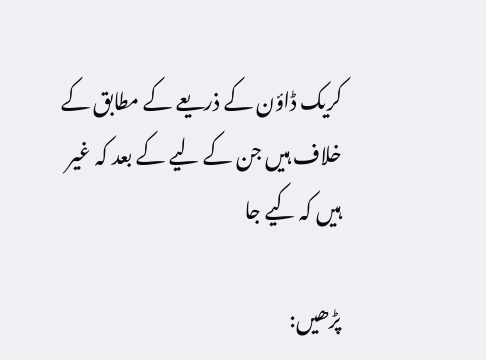کریک ڈاؤن کے ذریعے کے مطابق کے خلاف ہیں جن کے لیے کے بعد کہ غیر ہیں کہ کیے جا

پڑھیں: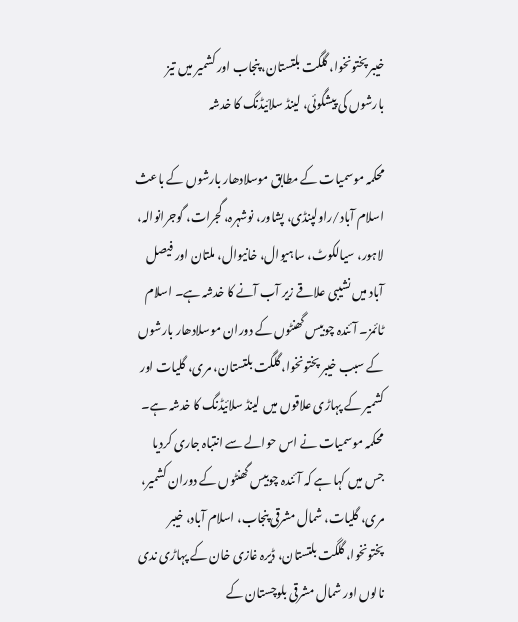خیبر پختونخوا، گلگت بلتستان، پنجاب اور کشمیر میں تیز بارشوں کی پیشگوئی، لینڈ سلائیڈنگ کا خدشہ

محکمہ موسمیات کے مطابق موسلادھار بارشوں کے باعث اسلام آباد/راولپنڈی، پشاور، نوشہرہ، گجرات، گوجرانوالہ، لاہور، سیالکوٹ، ساہیوال، خانیوال، ملتان اور فیصل آباد میں نشیبی علاقے زیر آب آنے کا خدشہ ہے۔ اسلام ٹائمز۔ آئندہ چوبیس گھنٹوں کے دوران موسلادھار بارشوں  کے سبب خیبر پختونخوا، گلگت بلتستان، مری، گلیات اور کشمیر کے پہاڑی علاقوں میں لینڈ سلائیڈنگ کا خدشہ ہے۔ محکمہ موسمیات نے اس حوالے سے انتباہ جاری کردیا جس میں کہا ہے کہ آئندہ چوبیس گھنٹوں کے دوران کشمیر، مری، گلیات، شمال مشرقی پنجاب، اسلام آباد، خیبر پختونخوا، گلگت بلتستان، ڈیرہ غازی خان کے پہاڑی ندی نالوں اور شمال مشرقی بلوچستان کے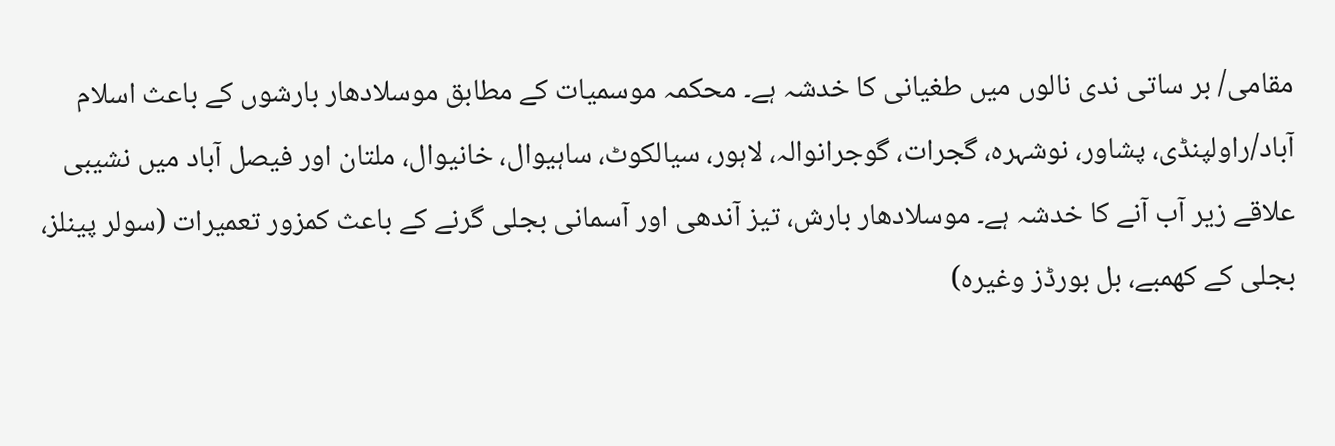مقامی/ بر ساتی ندی نالوں میں طغیانی کا خدشہ ہے۔ محکمہ موسمیات کے مطابق موسلادھار بارشوں کے باعث اسلام آباد/راولپنڈی، پشاور، نوشہرہ، گجرات، گوجرانوالہ، لاہور، سیالکوٹ، ساہیوال، خانیوال، ملتان اور فیصل آباد میں نشیبی علاقے زیر آب آنے کا خدشہ ہے۔ موسلادھار بارش، تیز آندھی اور آسمانی بجلی گرنے کے باعث کمزور تعمیرات (سولر پینلز، بجلی کے کھمبے، بل بورڈز وغیرہ)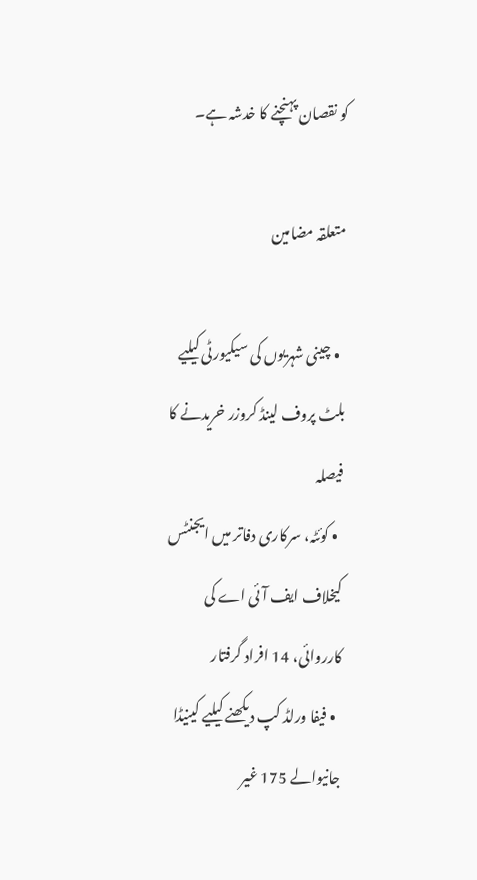کو نقصان پہنچنے کا خدشہ ہے۔

متعلقہ مضامین

  • چینی شہریوں کی سیکیورٹی کیلیے بلٹ پروف لینڈ کروزر خریدنے کا فیصلہ
  • کوئٹہ، سرکاری دفاتر میں ایجنٹس کیخلاف ایف آئی اے کی کارروائی، 14 افراد گرفتار
  • فیفا ورلڈ کپ دیکھنے کیلیے کینیڈا جانیوالے 175 غیر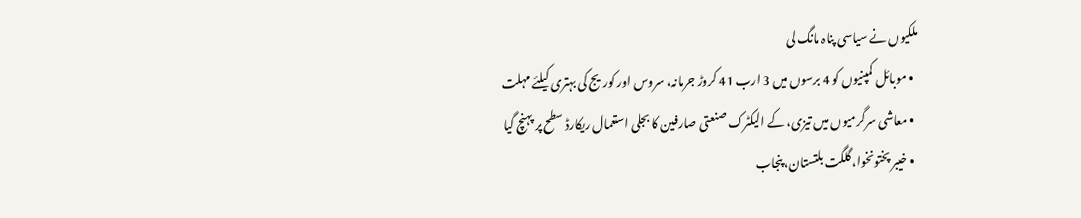ملکیوں نے سیاسی پناہ مانگ لی
  • موبائل کمپنیوں کو 4 برسوں میں 3 ارب 41 کروڑ جرمانہ، سروس اور کوریج کی بہتری کیلئے مہلت
  • معاشی سرگرمیوں میں تیزی، کے الیکٹرک صنعتی صارفین کا بجلی استعمال ریکارڈ سطح پر پہنچ گیا
  • خیبر پختونخوا، گلگت بلتستان، پنجاب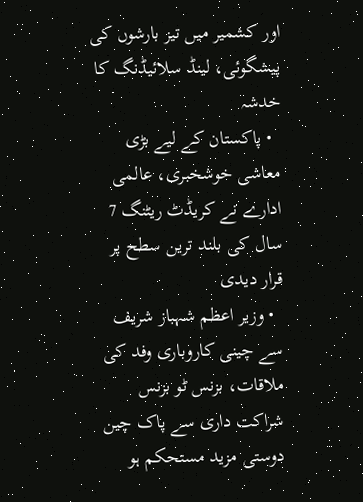اور کشمیر میں تیز بارشوں کی پیشگوئی، لینڈ سلائیڈنگ کا خدشہ
  • پاکستان کے لیے بڑی معاشی خوشخبری، عالمی ادارے نے کریڈٹ ریٹنگ 7 سال کی بلند ترین سطح پر قرار دیدی
  • وزیر اعظم شہباز شریف سے چینی کاروباری وفد کی ملاقات، بزنس ٹو بزنس شراکت داری سے پاک چین دوستی مزید مستحکم ہو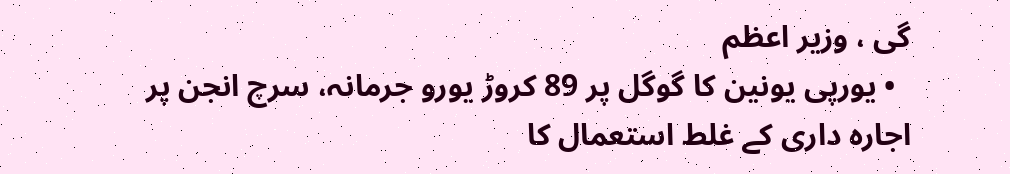گی ، وزیر اعظم
  • یورپی یونین کا گوگل پر 89 کروڑ یورو جرمانہ، سرچ انجن پر اجارہ داری کے غلط استعمال کا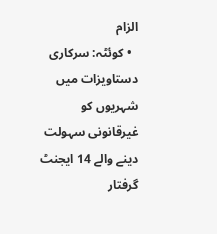الزام
  • کوئٹہ: سرکاری دستاویزات میں شہریوں کو غیرقانونی سہولت دینے والے 14 ایجنٹ گرفتار